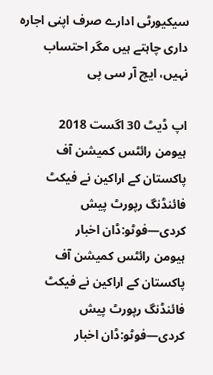سیکیورٹی ادارے صرف اپنی اجارہ داری چاہتے ہیں مگر احتساب نہیں، ایچ آر سی پی

اپ ڈیٹ 30 اگست 2018
ہیومن رائٹس کمیشن آف پاکستان کے اراکین نے فیکٹ فائنڈنگ رپورٹ پیش کردی—فوٹو:ڈان اخبار
ہیومن رائٹس کمیشن آف پاکستان کے اراکین نے فیکٹ فائنڈنگ رپورٹ پیش کردی—فوٹو:ڈان اخبار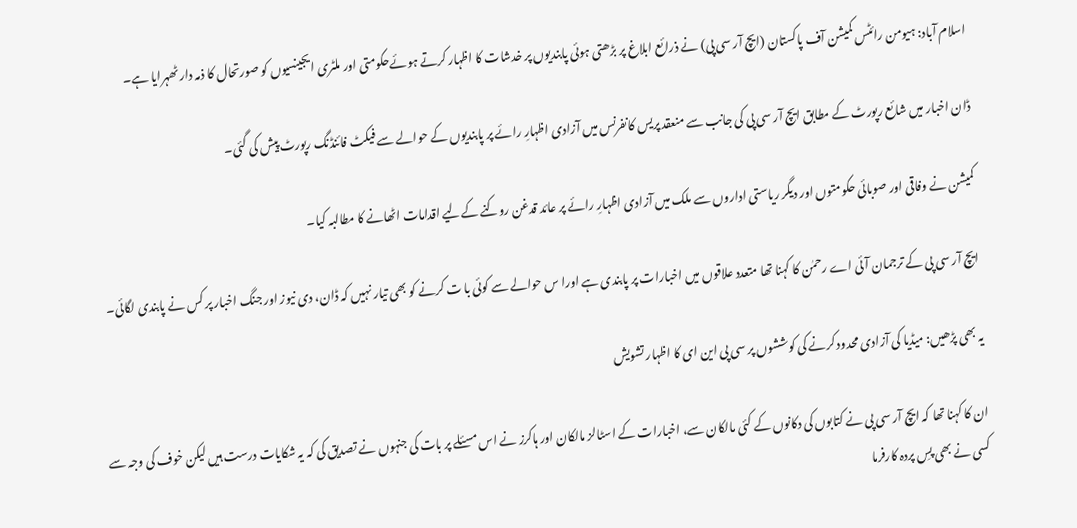اسلام آباد: ہیومن رائٹس کمیشن آف پاکستان (ایچ آر سی پی) نے ذرائع ابلاغ پر بڑھتی ہوئی پابندیوں پر خدشات کا اظہار کرتے ہوئےحکومتی اور ملٹری ایجینسیوں کو صورتحال کا ذمہ دار ٹھہرایا ہے۔

ڈان اخبار میں شائع رپورٹ کے مطابق ایچ آر سی پی کی جانب سے منعقد پریس کانفرنس میں آزادی اظہارِ رائے پر پابندیوں کے حوالے سے فیکٹ فائنڈنگ رپورٹ پیش کی گئی۔

کمیشن نے وفاقی اور صوبائی حکومتوں اور دیگر ریاستی اداروں سے ملک میں آزادی اظہارِ رائے پر عائد قدغن روکنے کےلیے اقدامات اٹھانے کا مطالبہ کیا۔

ایچ آر سی پی کے ترجمان آئی اے رحمٰن کا کہنا تھا متعدد علاقوں میں اخبارات پر پابندی ہے اورا س حوالے سے کوئی با ت کرنے کو بھی تیار نہیں کہ ڈان، دی نیوز اور جنگ اخبار پر کس نے پابندی لگائی۔

یہ بھی پڑھیں: میڈیا کی آزادی محدود کرنے کی کوششوں پر سی پی این ای کا اظہار تشویش

ان کا کہنا تھا کہ ایچ آر سی پی نے کتابوں کی دکانوں کے کئی مالکان سے، اخبارات کے اسٹالز مالکان اور ہاکرز نے اس مسئلے پر بات کی جنہوں نے تصدیق کی کہ یہ شکایات درست ہیں لیکن خوف کی وجہ سے کسی نے بھی پسِ پردہ کارفرما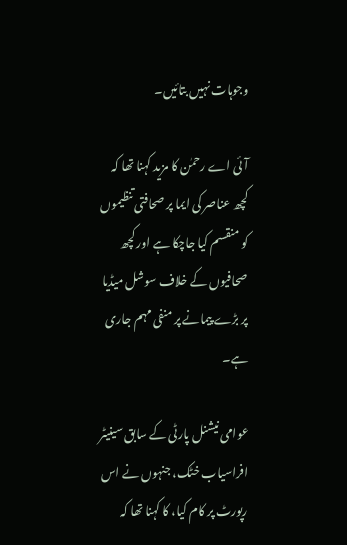وجوہات نہیں بتائیں۔

آئی اے رحمٰن کا مزید کہنا تھا کہ کچھ عناصر کی ایما پر صحافتی تنظیموں کو منقسم کیا جاچکا ہے اور کچھ صحافیوں کے خلاف سوشل میڈیا پر بڑے پیمانے پر منفی مہم جاری ہے۔

عوامی نیشنل پارٹی کے سابق سینیٹر افراسیاب خٹک، جنہوں نے اس رپورٹ پر کام کیا، کا کہنا تھا کہ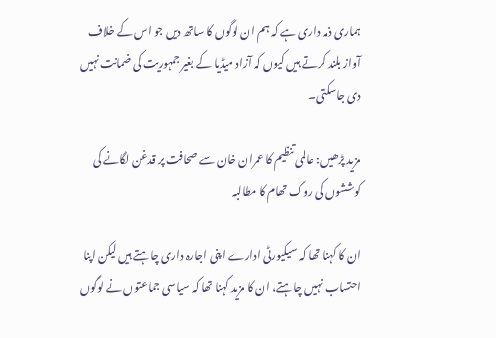ہماری ذمہ داری ہے کہ ہم ان لوگوں کا ساتھ دیں جو اس کے خلاف آواز بلند کرتے ہیں کیوں کہ آزاد میڈیا کے بغیر جمہوریت کی ضمانت نہیں دی جاسکتی۔

مزید پڑھیں: عالمی تنظیم کا عمران خان سے صحافت پر قدغن لگانے کی کوششوں کی روک تھام کا مطالبہ

ان کا کہنا تھا کہ سیکیورٹی ادارے اپنی اجارہ داری چاہتے ہیں لیکن اپنا احتساب نہیں چاہتے، ان کا مزید کہنا تھا کہ سیاسی جماعتوں نے لوگوں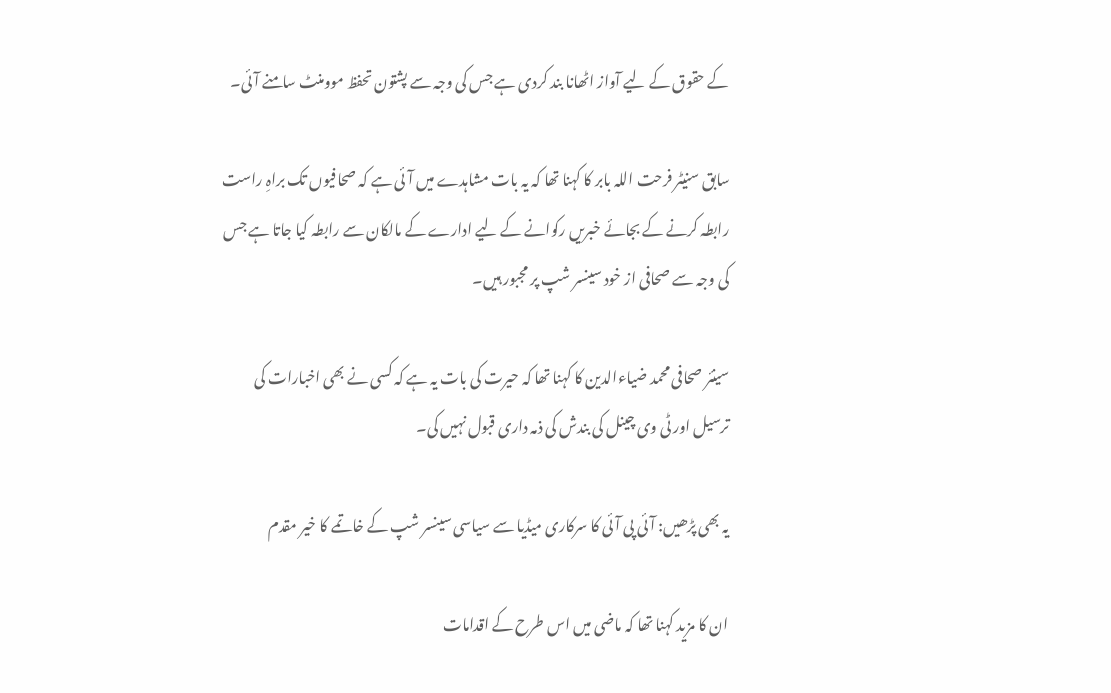کے حقوق کے لیے آواز اٹھانا بند کردی ہے جس کی وجہ سے پشتون تحفظ موومنٹ سامنے آئی۔

سابق سنیٹر فرحت اللہ بابر کا کہنا تھا کہ یہ بات مشاہدے میں آئی ہے کہ صحافیوں تک براہِ راست رابطہ کرنے کے بجائے خبریں رکوانے کے لیے ادارے کے مالکان سے رابطہ کیا جاتا ہے جس کی وجہ سے صحافی از خود سینسر شپ پر مجبور ہیں۔

سینئر صحافی محمد ضیاءالدین کا کہنا تھا کہ حیرت کی بات یہ ہے کہ کسی نے بھی اخبارات کی ترسیل اور ٹی وی چینل کی بندش کی ذمہ داری قبول نہیں کی۔

یہ بھی پڑھیں: آئی پی آئی کا سرکاری میڈیا سے سیاسی سینسر شپ کے خاتمے کا خیر مقدم

ان کا مزید کہنا تھا کہ ماضی میں اس طرح کے اقدامات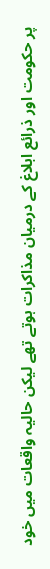پر حکومت اور ذرائع ابلاغ کے درمیان مذاکرات ہوتے تھے لیکن حالیہ واقعات میں خود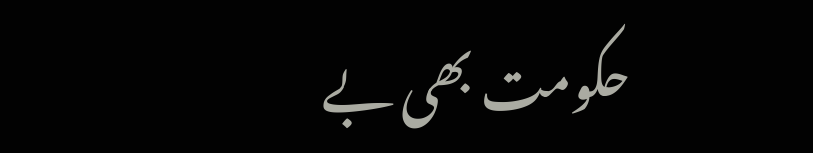حکومت بھی بے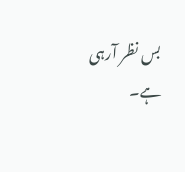بس نظر آرہی ہے۔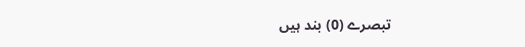تبصرے (0) بند ہیں